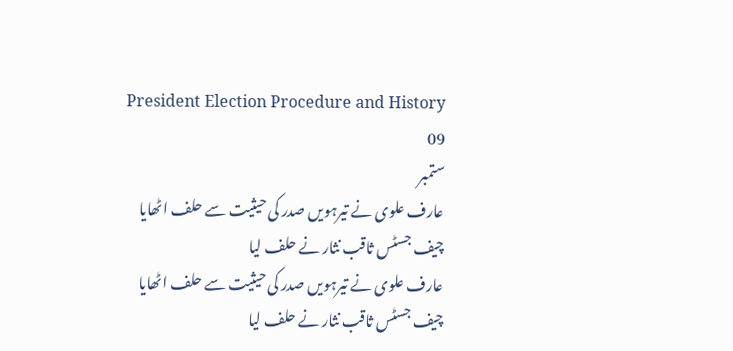President Election Procedure and History
09
ستمبر
عارف علوی نے تیرہویں صدر کی حیثیت سے حلف اٹھایا
چیف جسٹس ثاقب نثار نے حلف لیا
عارف علوی نے تیرہویں صدر کی حیثیت سے حلف اٹھایا
چیف جسٹس ثاقب نثار نے حلف لیا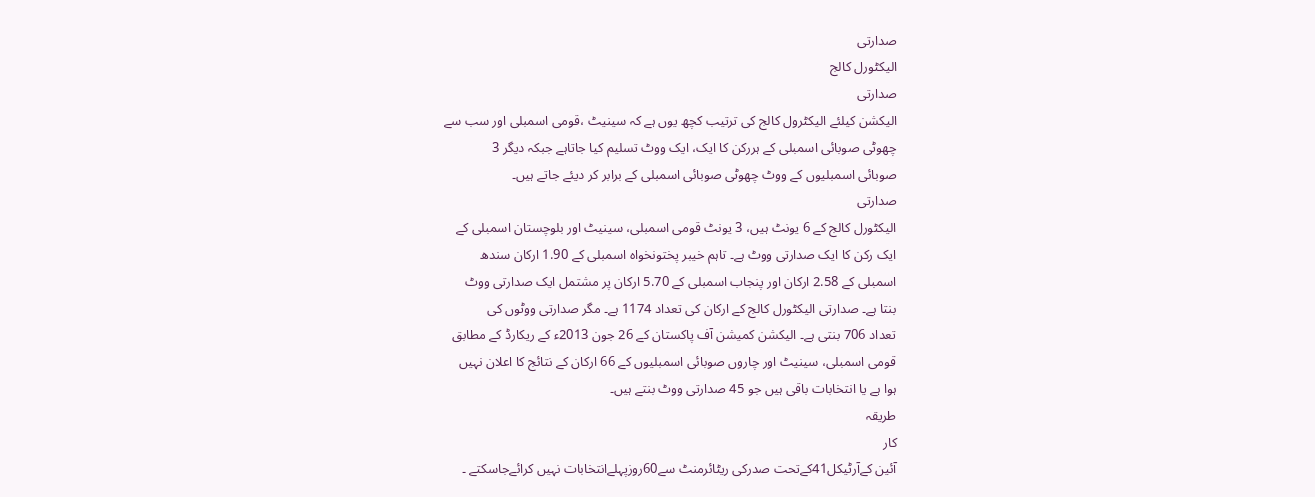صدارتی
الیکٹورل کالج
صدارتی
الیکشن کیلئے الیکٹرول کالج کی ترتیب کچھ یوں ہے کہ سینیٹ ،قومی اسمبلی اور سب سے
چھوٹی صوبائی اسمبلی کے ہررکن کا ایک، ایک ووٹ تسلیم کیا جاتاہے جبکہ دیگر 3
صوبائی اسمبلیوں کے ووٹ چھوٹی صوبائی اسمبلی کے برابر کر دیئے جاتے ہیں۔
صدارتی
الیکٹورل کالج کے 6 یونٹ ہیں، 3 یونٹ قومی اسمبلی، سینیٹ اور بلوچستان اسمبلی کے
ایک رکن کا ایک صدارتی ووٹ ہے۔ تاہم خیبر پختونخواہ اسمبلی کے 1.90 ارکان سندھ
اسمبلی کے 2.58 ارکان اور پنجاب اسمبلی کے 5.70 ارکان پر مشتمل ایک صدارتی ووٹ
بنتا ہے۔ صدارتی الیکٹورل کالج کے ارکان کی تعداد 1174 ہے۔ مگر صدارتی ووٹوں کی
تعداد 706 بنتی ہے۔ الیکشن کمیشن آف پاکستان کے 26 جون 2013ء کے ریکارڈ کے مطابق
قومی اسمبلی، سینیٹ اور چاروں صوبائی اسمبلیوں کے 66 ارکان کے نتائج کا اعلان نہیں
ہوا ہے یا انتخابات باقی ہیں جو 45 صدارتی ووٹ بنتے ہیں۔
طریقہ
کار
آئین کےآرٹیکل41کےتحت صدرکی ریٹائرمنٹ سے60روزپہلےانتخابات نہیں کرائےجاسکتے ۔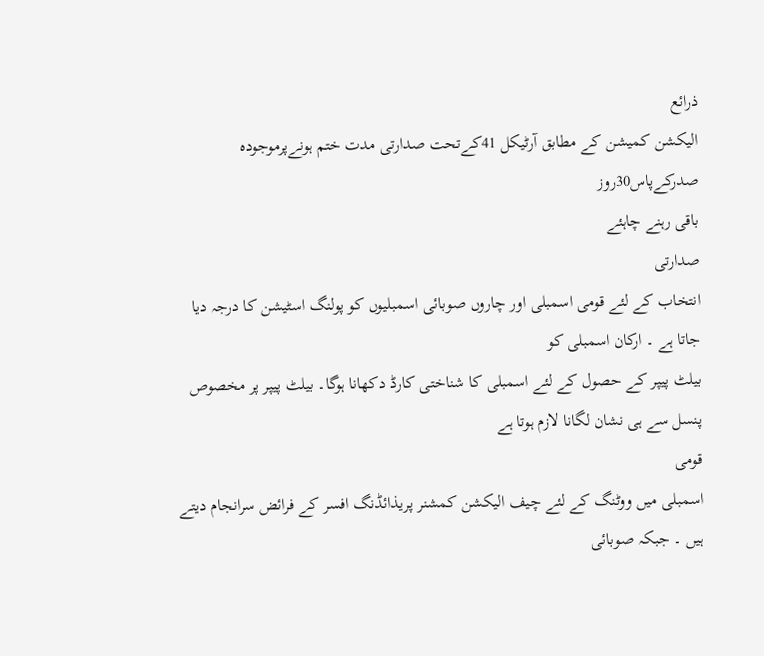ذرائع
الیکشن کمیشن کے مطابق آرٹیکل 41کےتحت صدارتی مدت ختم ہونےپرموجودہ صدرکےپاس30روز
باقی رہنے چاہئے
صدارتی
انتخاب کے لئے قومی اسمبلی اور چاروں صوبائی اسمبلیوں کو پولنگ اسٹیشن کا درجہ دیا
جاتا ہے ۔ ارکان اسمبلی کو
بیلٹ پیپر کے حصول کے لئے اسمبلی کا شناختی کارڈ دکھانا ہوگا۔ بیلٹ پیپر پر مخصوص
پنسل سے ہی نشان لگانا لازم ہوتا ہے
قومی
اسمبلی میں ووٹنگ کے لئے چیف الیکشن کمشنر پریذائڈنگ افسر کے فرائض سرانجام دیتے
ہیں ۔ جبکہ صوبائی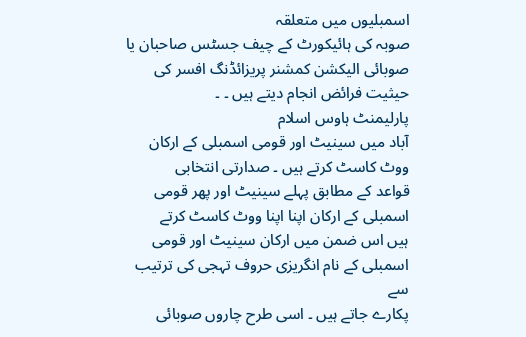اسمبلیوں میں متعلقہ
صوبہ کی ہائیکورٹ کے چیف جسٹس صاحبان یا صوبائی الیکشن کمشنر پریزائڈنگ افسر کی حیثیت فرائض انجام دیتے ہیں ۔ ۔
پارلیمنٹ ہاوس اسلام
آباد میں سینیٹ اور قومی اسمبلی کے ارکان ووٹ کاسٹ کرتے ہیں ۔ صدارتی انتخابی
قواعد کے مطابق پہلے سینیٹ اور پھر قومی اسمبلی کے ارکان اپنا اپنا ووٹ کاسٹ کرتے
ہیں اس ضمن میں ارکان سینیٹ اور قومی اسمبلی کے نام انگریزی حروف تہجی کی ترتیب سے
پکارے جاتے ہیں ۔ اسی طرح چاروں صوبائی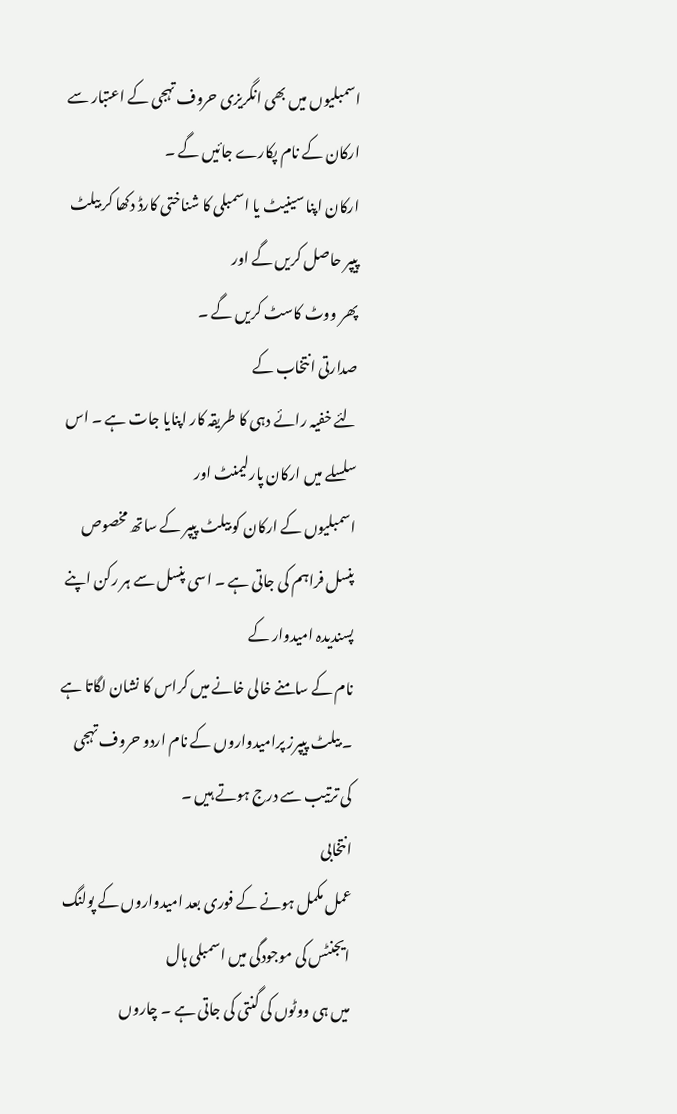اسمبلیوں میں بھی انگریزی حروف تہجی کے اعتبار سے ارکان کے نام پکارے جائیں گے ۔
ارکان اپنا سینیٹ یا اسمبلی کا شناختی کارڈ دکھا کر بیلٹ پیپر حاصل کریں گے اور
پھر ووٹ کاسٹ کریں گے ۔
صدارتی انتخاب کے
لئے خفیہ رائے دہی کا طریقہ کار اپنایا جات ہے ۔ اس سلسلے میں ارکان پارلیمنٹ اور
اسمبلیوں کے ارکان کو بیلٹ پیپر کے ساتھ مخصوص پنسل فراہم کی جاتی ہے ۔ اسی پنسل سے ہر رکن اپنے پسندیدہ امیدوار کے
نام کے سامنے خالی خانے میں کراس کا نشان لگاتا ہے ۔ بیلٹ پیپرز پرامیدواروں کے نام اردو حروف تہجی
کی ترتیب سے درج ہوتے ہیں ۔
انتخابی
عمل مکمل ہونے کے فوری بعد امیدواروں کے پولنگ ایجنٹس کی موجودگی میں اسمبلی ہال
میں ہی ووٹوں کی گنتی کی جاتی ہے ۔ چاروں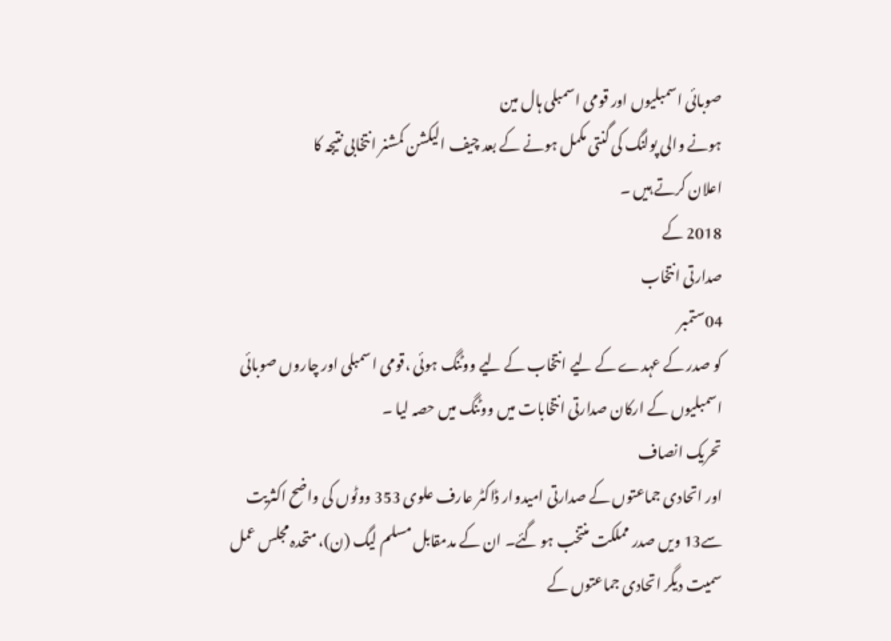صوبائی اسمبلیوں اور قومی اسمبلی ہال مین
ہونے والی پولنگ کی گنتی مکمل ہونے کے بعد چیف الیکشن کمشنر انتخابی نتیجہ کا
اعلان کرتے ہیں ۔
2018 کے
صدارتی انتخاب
04ستمبر
کو صدر کے عہدے کے لیے انتخاب کے لیے ووٹنگ ہوئی ،قومی اسمبلی اور چاروں صوبائی
اسمبلیوں کے ارکان صدارتی انتخابات میں ووٹنگ میں حصہ لیا ۔
تحریک انصاف
اور اتحادی جماعتوں کے صدارتی امیدوار ڈاکٹر عارف علوی 353 ووٹوں کی واضح اکثریت
سے13 ویں صدر مملکت منتخب ہو گئے۔ ان کے مدمقابل مسلم لیگ (ن)، متحدہ مجلس عمل
سمیت دیگر اتحادی جماعتوں کے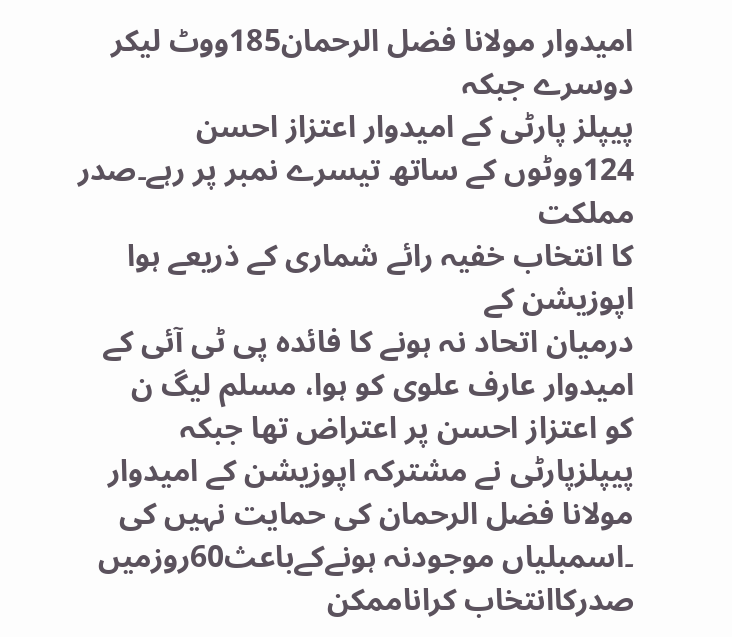امیدوار مولانا فضل الرحمان185ووٹ لیکر دوسرے جبکہ
پیپلز پارٹی کے امیدوار اعتزاز احسن 124ووٹوں کے ساتھ تیسرے نمبر پر رہے۔صدر مملکت
کا انتخاب خفیہ رائے شماری کے ذریعے ہوا
اپوزیشن کے
درمیان اتحاد نہ ہونے کا فائدہ پی ٹی آئی کے امیدوار عارف علوی کو ہوا، مسلم لیگ ن
کو اعتزاز احسن پر اعتراض تھا جبکہ پیپلزپارٹی نے مشترکہ اپوزیشن کے امیدوار
مولانا فضل الرحمان کی حمایت نہیں کی
۔اسمبلیاں موجودنہ ہونےکےباعث60روزمیں صدرکاانتخاب کراناممکن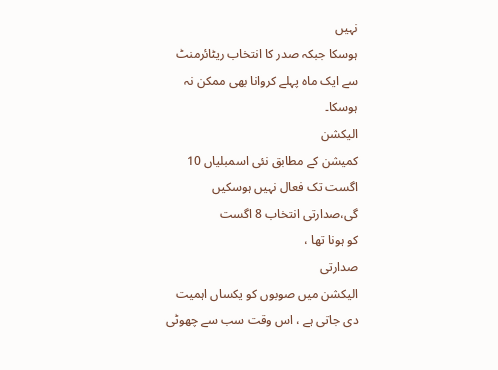نہیں
ہوسکا جبکہ صدر کا انتخاب ریٹائرمنٹ سے ایک ماہ پہلے کروانا بھی ممکن نہ ہوسکا۔
الیکشن
کمیشن کے مطابق نئی اسمبلیاں 10 اگست تک فعال نہیں ہوسکیں گی،صدارتی انتخاب 8 اگست
کو ہونا تھا ،
صدارتی
الیکشن میں صوبوں کو یکساں اہمیت دی جاتی ہے ، اس وقت سب سے چھوٹی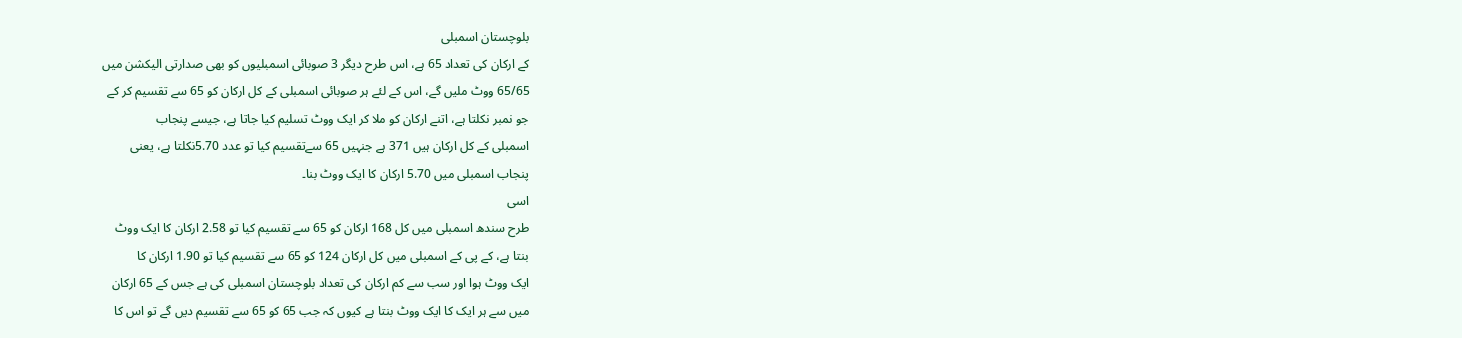بلوچستان اسمبلی
کے ارکان کی تعداد 65 ہے، اس طرح دیگر 3 صوبائی اسمبلیوں کو بھی صدارتی الیکشن میں
65/65 ووٹ ملیں گے، اس کے لئے ہر صوبائی اسمبلی کے کل ارکان کو 65 سے تقسیم کر کے
جو نمبر نکلتا ہے، اتنے ارکان کو ملا کر ایک ووٹ تسلیم کیا جاتا ہے، جیسے پنجاب
اسمبلی کے کل ارکان ہیں 371 ہے جنہیں 65 سےتقسیم کیا تو عدد 5.70نکلتا ہے، یعنی
پنجاب اسمبلی میں 5.70 ارکان کا ایک ووٹ بنا۔
اسی
طرح سندھ اسمبلی میں کل 168 ارکان کو 65 سے تقسیم کیا تو 2.58 ارکان کا ایک ووٹ
بنتا ہے، کے پی کے اسمبلی میں کل ارکان 124 کو 65 سے تقسیم کیا تو 1.90 ارکان کا
ایک ووٹ ہوا اور سب سے کم ارکان کی تعداد بلوچستان اسمبلی کی ہے جس کے 65 ارکان
میں سے ہر ایک کا ایک ووٹ بنتا ہے کیوں کہ جب 65 کو 65 سے تقسیم دیں گے تو اس کا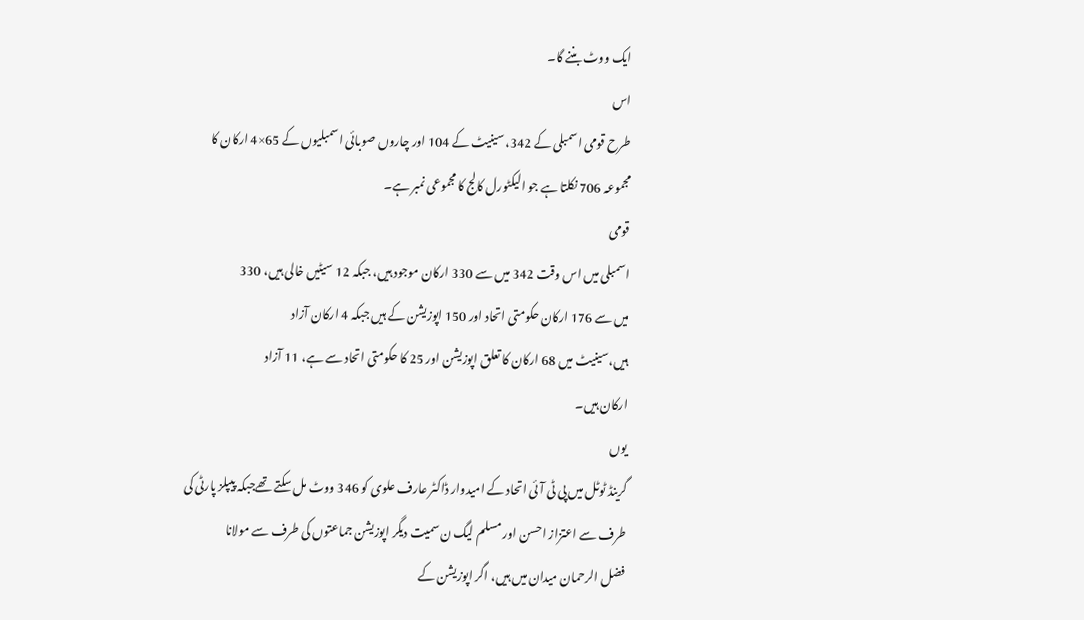ایک ووٹ بننے گا۔
اس
طرح قومی اسمبلی کے 342، سینیٹ کے 104 اور چاروں صوبائی اسمبلیوں کے 65×4 ارکان کا
مجموعہ 706 نکلتا ہے جو الیکٹورل کالج کا مجموعی نمبر ہے۔
قومی
اسمبلی میں اس وقت 342 میں سے 330 ارکان موجود ہیں، جبکہ 12 سیٹیں خالی ہیں، 330
میں سے 176 ارکان حکومتی اتحاد اور 150 اپوزیشن کے ہیں جبکہ 4 ارکان آزاد
ہیں،سینیٹ میں 68 ارکان کا تعلق اپوزیشن اور 25 کا حکومتی اتحاد سے ہے، 11 آزاد
ارکان ہیں۔
یوں
گرینڈ ٹوٹل میں پی ٹی آئی اتحاد کے امیدوار ڈاکٹر عارف علوی کو 346 ووٹ مل سکتے تھےجبکہ پیپلز پارٹی کی
طرف سے اعتزاز احسن اور مسلم لیگ ن سمیت دیگر اپوزیشن جماعتوں کی طرف سے مولانا
فضل الرحمان میدان میں ہیں، اگر اپوزیشن کے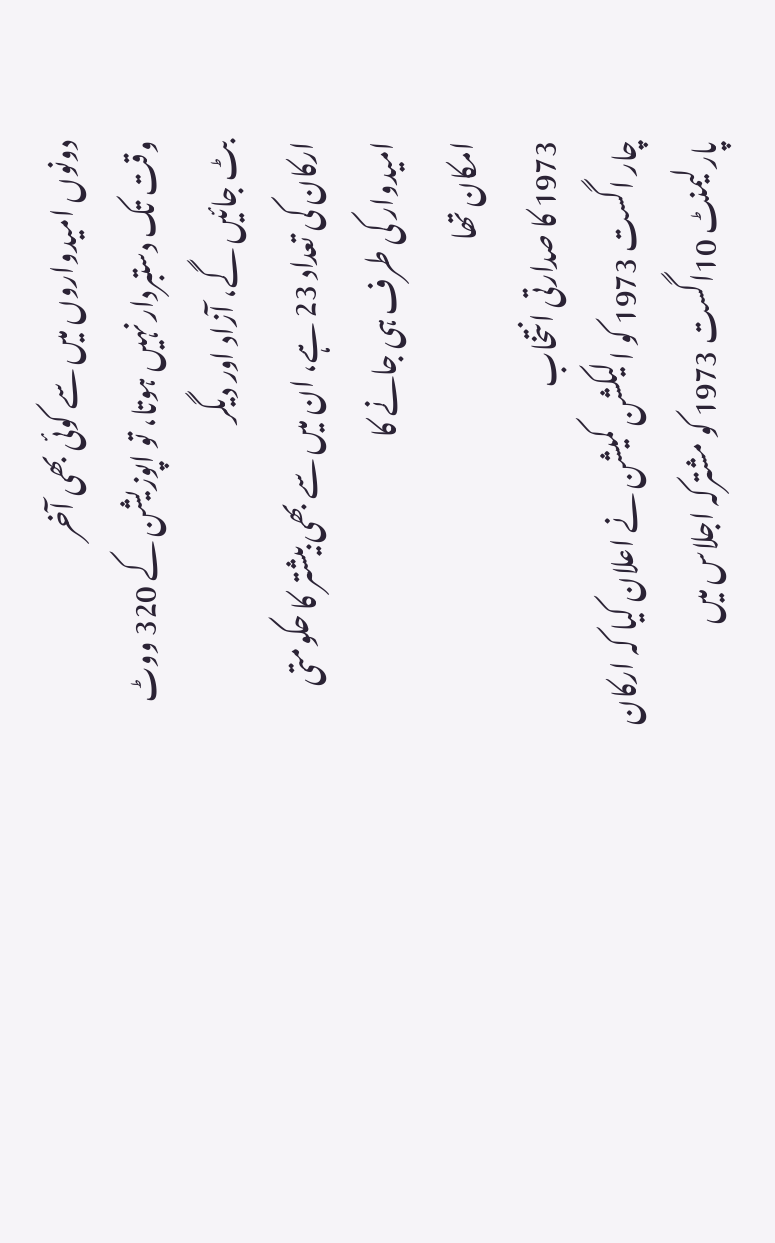دونوں امیدواروں میں سے کوئی بھی آخر
وقت تک دستبردار نہیں ہوتا، تو اپوزیشن کے 320 ووٹ بٹ جائیں گے، آزاد اور دیگر
ارکان کی تعداد 23 ہے، ان میں سے بھی بیشتر کا حکومتی امیدوار کی طرف ہی جانے کا
امکان تھا
1973 کا صدارتی انتخاب
چار اگست 1973 کو الیکشن کمیشن نے اعلان کیا کہ ارکان پارلیمنٹ 10اگست 1973 کو مشترکہ اجلاس میں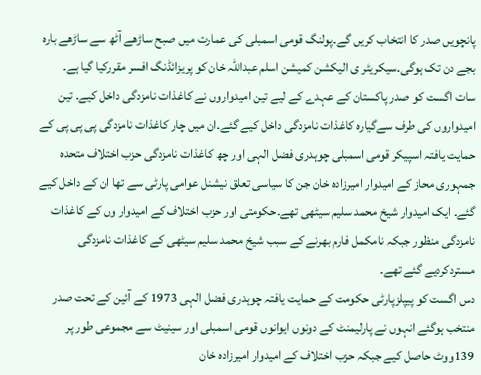پانچویں صدر کا انتخاب کریں گے۔پولنگ قومی اسمبلی کی عمارت میں صبح ساڑھے آٹھ سے ساڑھے بارہ بجے دن تک ہوگی۔سیکریٹر ی الیکشن کمیشن اسلم عبداللہ خان کو پریزائڈنگ افسر مقررکیا گیا ہے۔
سات اگست کو صدر پاکستان کے عہدے کے لیے تین امیدواروں نے کاغذات نامزدگی داخل کیے۔ تین امیدواروں کی طرف سےگیارہ کاغذات نامزدگی داخل کیے گئے۔ان میں چار کاغذات نامزدگی پی پی پی کے حمایت یافتہ اسپیکر قومی اسمبلی چوہدری فضل الہی اور چھ کاغذات نامزدگی حزب اختلاف متحدہ جمہوری محاز کے امیدوار امیرزادہ خان جن کا سیاسی تعلق نیشنل عوامی پارٹی سے تھا ان کے داخل کیے گئے۔ ایک امیدوار شیخ محمد سلیم سیٹھی تھے۔حکومتی اور حزب اختلاف کے امیدوار وں کے کاغذات نامزدگی منظور جبکہ نامکمل فارم بھرنے کے سبب شیخ محمد سلیم سیٹھی کے کاغذات نامزدگی مستردکردیے گئے تھے۔
دس اگست کو پیپلزپارٹی حکومت کے حمایت یافتہ چوہدری فضل الہی 1973 کے آئین کے تحت صدر منتخب ہوگئے انہوں نے پارلیمنٹ کے دونوں ایوانوں قومی اسمبلی اور سینیٹ سے مجموعی طور پر 139ووٹ حاصل کیے جبکہ حزب اختلاف کے امیدوار امیرزادہ خان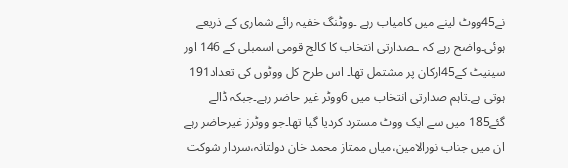نے45ووٹ لینے میں کامیاب رہے ۔ووٹنگ خفیہ رائے شماری کے ذریعے ہوئی۔واضح رہے کہ ـصدارتی انتخاب کا کالج قومی اسمبلی کے 146 اور سینیٹ کے45ارکان پر مشتمل تھا۔ اس طرح کل ووٹوں کی تعداد191 ہوتی ہے۔تاہم صدارتی انتخاب میں 6ووٹر غیر حاضر رہے۔جبکہ ڈالے گئے185 میں سے ایک ووٹ مسترد کردیا گیا تھا۔جو ووٹرز غیرحاضر رہے ان میں جناب نورالامین،میاں ممتاز محمد خان دولتانہ،سردار شوکت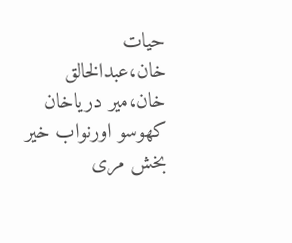حیات خان،عبدالخالق خان،میر دریاخان کھوسو اورنواب خیر بخش مری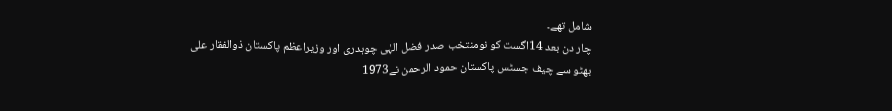شامل تھے۔
چار دن بعد 14اگست کو نومنتخب صدر فضل الہٰی چوہدری اور وزیراعظم پاکستان ذوالفقار علی بھٹو سے چیف جسٹس پاکستان حمود الرحمن نے1973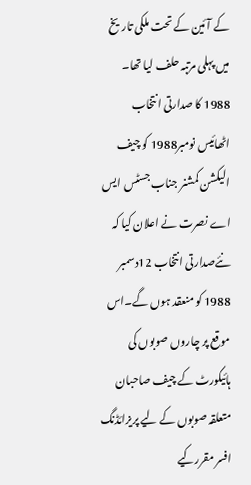کے آئین کے تحت ملکی تاریخ میں پہلی مرتبہ حلف لیا تھا۔
1988 کا صدارتی انتخاب
اٹھائیس نومبر1988 کو چیف الیکشن کمشنر جناب جسٹس ایس اے نصرت نے اعلان کیا کہ نئےصدارتی انتخاب 12دسمبر 1988 کو منعقد ہوں گے۔اس موقع پر چاروں صوبوں کی ہائیکورٹ کے چیف صاحبان متعلقہ صوبوں کے لیے پریزائڈنگ افسر مقررکیے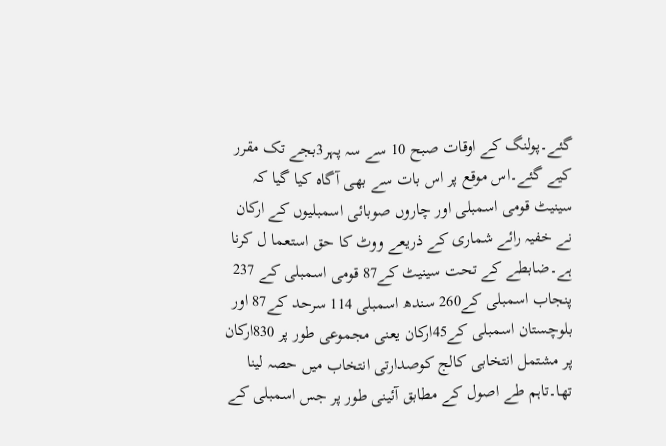گئے۔پولنگ کے اوقات صبح 10 سے سہ پہر3بجے تک مقرر کیے گئے۔اس موقع پر اس بات سے بھی آگاہ کیا گیا کہ سینیٹ قومی اسمبلی اور چاروں صوبائی اسمبلیوں کے ارکان نے خفیہ رائے شماری کے ذریعے ووٹ کا حق استعما ل کرنا ہے۔ضابطے کے تحت سینیٹ کے87 قومی اسمبلی کے 237 پنجاب اسمبلی کے260 سندھ اسمبلی 114 سرحد کے87 اور بلوچستان اسمبلی کے45ارکان یعنی مجموعی طور پر 830ارکان پر مشتمل انتخابی کالج کوصدارتی انتخاب میں حصہ لینا تھا۔تاہم طے اصول کے مطابق آئینی طور پر جس اسمبلی کے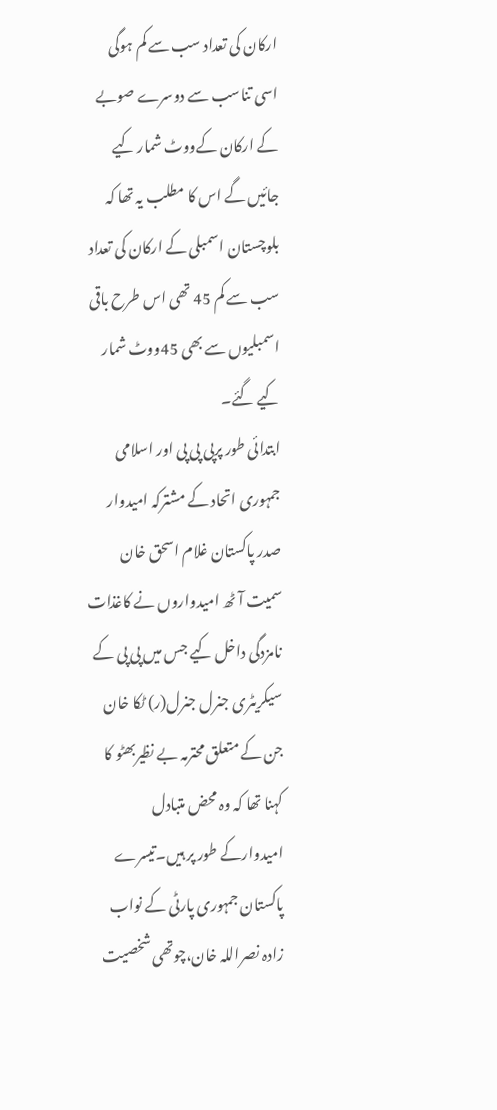ارکان کی تعداد سب سے کم ہوگی اسی تناسب سے دوسرے صوبے کے ارکان کےووٹ شمار کیے جائیں گے اس کا مطلب یہ تھا کہ بلوچستان اسمبلی کے ارکان کی تعداد سب سے کم 45 تھی اس طرح باقی اسمبلیوں سے بھی 45ووٹ شمار کیے گئے۔
ابتدائی طور پرپی پی پی اور اسلامی جمہوری اتحاد کے مشترکہ امیدوار صدر پاکستان غلام اسحق خان سمیت آٹھ امیدواروں نے کاغذات نامزدگی داخل کیے جس میں پی پی کے سیکریٹری جنرل جنرل(ر) ٹکا خان جن کے متعلق محترمہ بے نظیربھٹو کا کہنا تھا کہ وہ محض متبادل امیدوارکے طور پر ہیں۔تیسرے پاکستان جمہوری پارٹی کے نواب زادہ نصراللہ خان،چوتھی شخصیت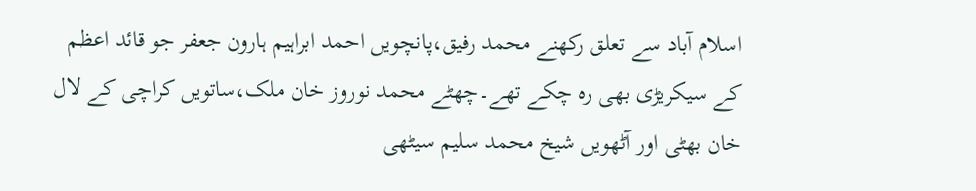اسلام آباد سے تعلق رکھنے محمد رفیق،پانچویں احمد ابراہیم ہارون جعفر جو قائد اعظم کے سیکریڑی بھی رہ چکے تھے۔چھٹے محمد نوروز خان ملک،ساتویں کراچی کے لال خان بھٹی اور آٹھویں شیخ محمد سلیم سیٹھی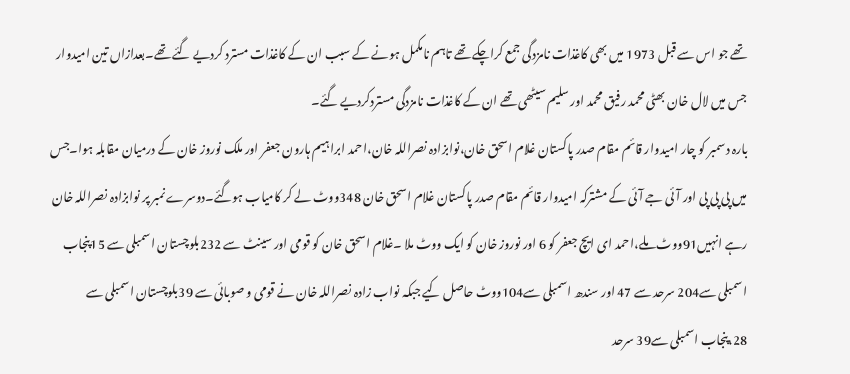تھے جو اس سے قبل 1973 میں بھی کاغذات نامزدگی جمع کراچکے تھے تاہم نامکمل ہونے کے سبب ان کے کاغذات مسترد کردیے گئے تھے۔بعدازاں تین امیدوار جس میں لال خان بھٹی محمد رفیق محمد اور سلیم سیٹھی تھے ان کے کاغذات نامزدگی مستردکردیے گئے۔
بارہ دسمبر کو چار امیدوار قائم مقام صدر پاکستان غلام اسحق خان،نوابزادہ نصراللہ خان،احمد ابراہیم ہارون جعفر اور ملک نوروز خان کے درمیان مقابلہ ہوا۔جس میں پی پی پی اور آئی جے آئی کے مشترکہ امیدوار قائم مقام صدر پاکستان غلام اسحق خان 348ووٹ لے کر کامیاب ہوگئے۔دوسرے نمبر پر نوابزادہ نصراللہ خان رہے انہیں91ووٹ ملے،احمد ای ایچ جعفر کو 6 اور نوروز خان کو ایک ووٹ ملا ۔غلام اسحق خان کو قومی اور سینٹ سے 232بلوچستان اسمبلی سے 15پنجاب اسمبلی سے204 سرحد سے 47 اور سندھ اسمبلی سے104ووٹ حاصل کیے جبکہ نواب زادہ نصراللہ خان نے قومی و صوبائی سے 39بلوچستان اسمبلی سے 28،پنجاب اسمبلی سے39 سرحد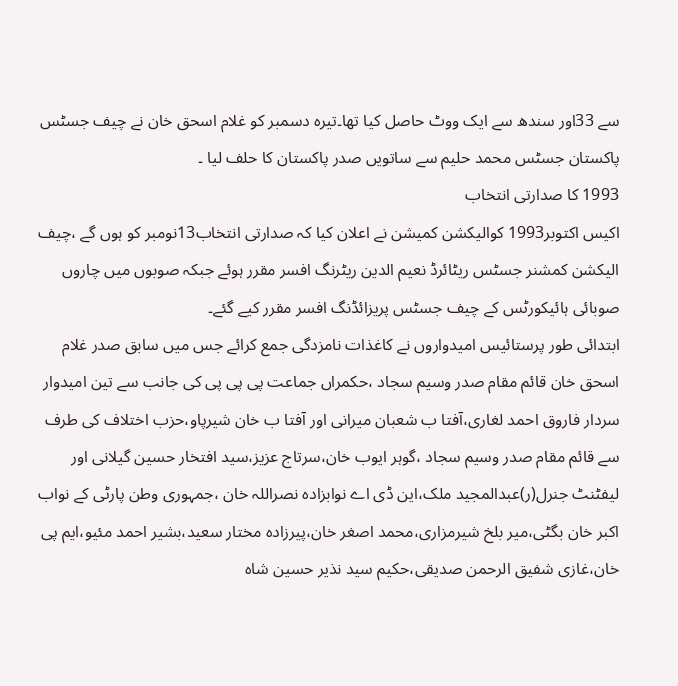سے 33اور سندھ سے ایک ووٹ حاصل کیا تھا۔تیرہ دسمبر کو غلام اسحق خان نے چیف جسٹس پاکستان جسٹس محمد حلیم سے ساتویں صدر پاکستان کا حلف لیا ۔
1993 کا صدارتی انتخاب
اکیس اکتوبر1993 کوالیکشن کمیشن نے اعلان کیا کہ صدارتی انتخاب13نومبر کو ہوں گے ،چیف الیکشن کمشنر جسٹس ریٹائرڈ نعیم الدین ریٹرنگ افسر مقرر ہوئے جبکہ صوبوں میں چاروں صوبائی ہائیکورٹس کے چیف جسٹس پریزائڈنگ افسر مقرر کیے گئے۔
ابتدائی طور پرستائیس امیدواروں نے کاغذات نامزدگی جمع کرائے جس میں سابق صدر غلام اسحق خان قائم مقام صدر وسیم سجاد ،حکمراں جماعت پی پی پی کی جانب سے تین امیدوار سردار فاروق احمد لغاری،آفتا ب شعبان میرانی اور آفتا ب خان شیرپاو،حزب اختلاف کی طرف سے قائم مقام صدر وسیم سجاد ،گوہر ایوب خان،سرتاج عزیز،سید افتخار حسین گیلانی اور لیفٹنٹ جنرل(ر)عبدالمجید ملک،این ڈی اے نوابزادہ نصراللہ خان ،جمہوری وطن پارٹی کے نواب اکبر خان بگٹی،میر بلخ شیرمزاری،محمد اصغر خان،پیرزادہ مختار سعید،بشیر احمد مئیو،ایم پی خان،غازی شفیق الرحمن صدیقی،حکیم سید نذیر حسین شاہ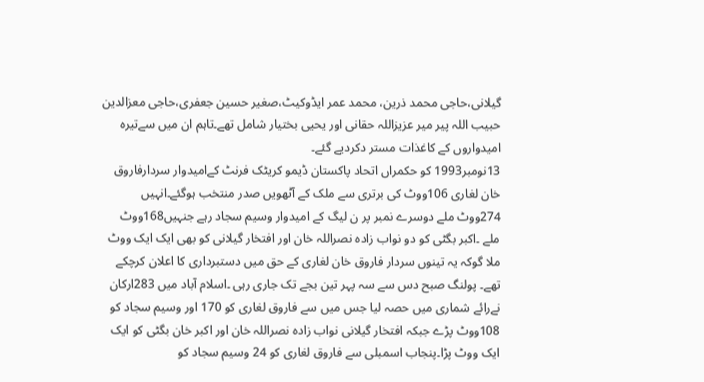گیلانی،حاجی محمد ذرین، محمد عمر ایڈوکیٹ،صغیر حسین جعفری،حاجی معزالدین حبیب اللہ پیر میر عزیزاللہ حقانی اور یحیی بختیار شامل تھے۔تاہم ان میں سےتیرہ امیدواروں کے کاغذات مستر دکردیے گئے۔
13نومبر1993 کو حکمراں اتحاد پاکستان ڈیمو کریٹک فرنٹ کےامیدوار سردارفاروق خان لغاری 106ووٹ کی برتری سے ملک کے آٹھویں صدر منتخب ہوگئے۔انہیں 274ووٹ ملے دوسرے نمبر پر ن لیگ کے امیدوار وسیم سجاد رہے جنہیں168ووٹ ملے ۔اکبر بگٹی کو دو نواب زادہ نصراللہ خان اور افتخار گیلانی کو بھی ایک ایک ووٹ ملا گوکہ یہ تینوں سردار فاروق خان لغاری کے حق میں دستبرداری کا اعلان کرچکے تھے۔ پولنگ صبح دس سے سہ پہر تین بجے تک جاری رہی ۔اسلام آباد میں 283ارکان نےرائے شماری میں حصہ لیا جس میں سے فاروق لغاری کو 170 اور وسیم سجاد کو 108ووٹ پڑے جبکہ افتخار گیلانی نواب زادہ نصراللہ خان اور اکبر خان بگٹی کو ایک ایک ووٹ پڑا۔پنجاب اسمبلی سے فاروق لغاری کو 24 وسیم سجاد کو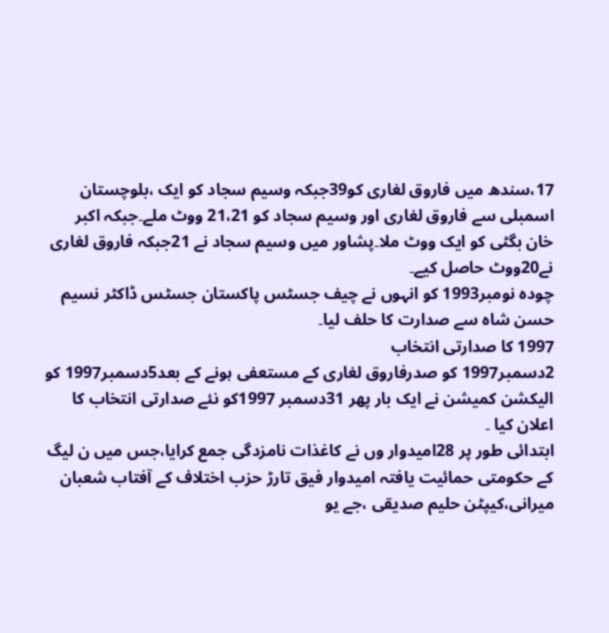17،سندھ میں فاروق لغاری کو39جبکہ وسیم سجاد کو ایک ،بلوچستان اسمبلی سے فاروق لغاری اور وسیم سجاد کو 21،21 ووٹ ملے۔جبکہ اکبر خان بگٹی کو ایک ووٹ ملا۔پشاور میں وسیم سجاد نے 21جبکہ فاروق لغاری نے20ووٹ حاصل کیے۔
چودہ نومبر1993 کو انہوں نے چیف جسٹس پاکستان جسٹس ڈاکٹر نسیم حسن شاہ سے صدارت کا حلف لیا۔
1997 کا صدارتی انتخاب
2دسمبر1997 کو صدرفاروق لغاری کے مستعفی ہونے کے بعد5دسمبر1997 کو الیکشن کمیشن نے ایک بار پھر 31دسمبر 1997کو نئے صدارتی انتخاب کا اعلان کیا ۔
ابتدائی طور پر 28امیدوار وں نے کاغذات نامزدگی جمع کرایا،جس میں ن لیگ کے حکومتی حمائیت یافتہ امیدوار فیق تارڑ حزب اختلاف کے آفتاب شعبان میرانی،کیپٹن حلیم صدیقی ،جے یو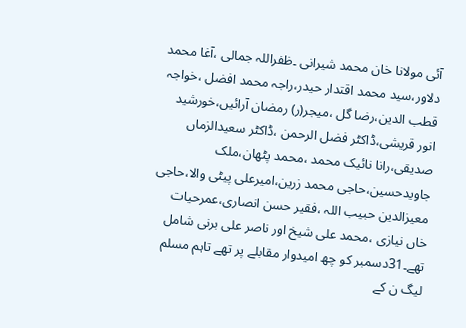آئی مولانا خان محمد شیرانی ۔ظفراللہ جمالی ،آغا محمد دلاور،سید محمد اقتدار حیدر،راجہ محمد افضل ،خواجہ قطب الدین،رضا گل ،میجر(ر) رمضان آرائیں،خورشید انور قریشی،ڈاکٹر فضل الرحمن ،ڈاکٹر سعیدالزماں صدیقی،رانا نائیک محمد ،محمد پٹھان،ملک جاویدحسین،حاجی محمد زرین،امیرعلی پیٹی والا،حاجی معیزالدین حبیب اللہ ،فقیر حسن انصاری،عمرحیات خاں نیازی ،محمد علی شیخ اور ناصر علی برنی شامل تھے۔31دسمبر کو چھ امیدوار مقابلے پر تھے تاہم مسلم لیگ ن کے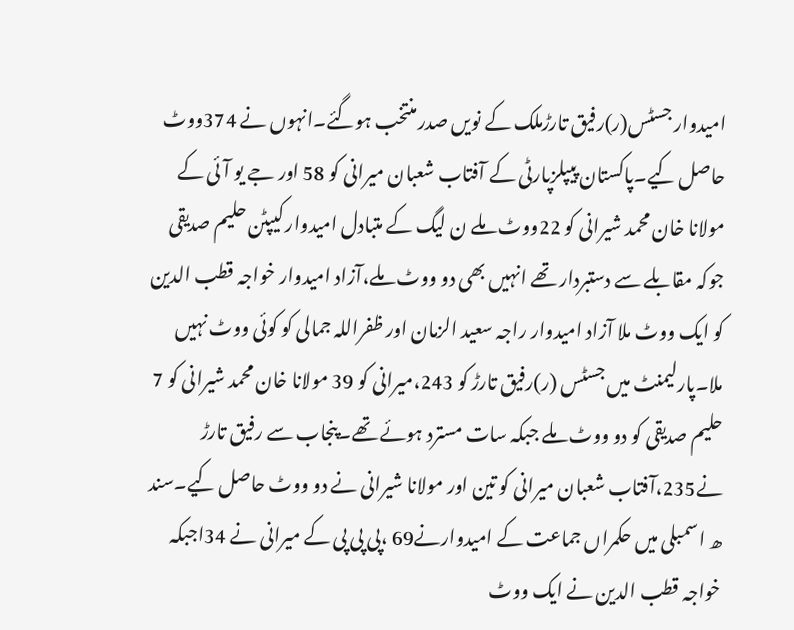امیدوار جسٹس(ر)رفیق تارڑملک کے نویں صدر منتخب ہوگئے۔انہوں نے 374ووٹ حاصل کیے۔پاکستان پیپلزپارٹی کے آفتاب شعبان میرانی کو 58 اور جے یو آئی کے مولانا خان محمد شیرانی کو 22ووٹ ملے ن لیگ کے متبادل امیدوار کیپٹن حلیم صدیقی جوکہ مقابلے سے دستبردار تھے انہیں بھی دو ووٹ ملے،آزاد امیدوار خواجہ قطب الدین کو ایک ووٹ ملا آزاد امیدوار راجہ سعید الزمان اور ظفراللہ جمالی کو کوئی ووٹ نہیں ملا۔پارلیمنٹ میں جسٹس (ر)رفیق تارڑ کو 243،میرانی کو 39 مولانا خان محمد شیرانی کو 7 حلیم صدیقی کو دو ووٹ ملے جبکہ سات مسترد ہوئے تھے۔پنجاب سے رفیق تارڑ نے235،آفتاب شعبان میرانی کو تین اور مولانا شیرانی نے دو ووٹ حاصل کیے۔سند ھ اسمبلی میں حکمراں جماعت کے امیدوارنے69 ،پی پی پی کے میرانی نے 34اجبکہ خواجہ قطب الدین نے ایک ووٹ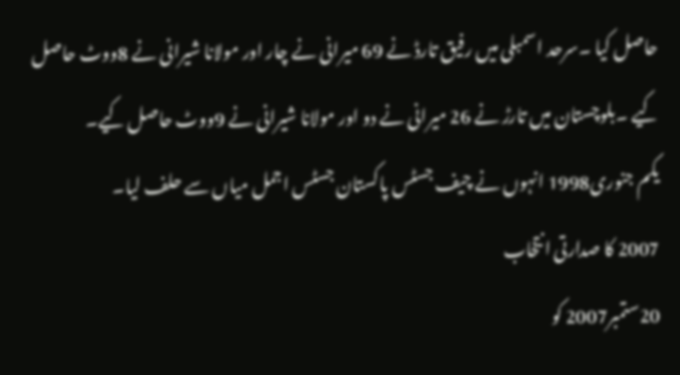حاصل کیا ۔سرحد اسمبلی میں رفیق تارڈ نے 69 میرانی نے چار اور مولانا شیرانی نے 8ووٹ حاصل کیے ۔بلوچستان میں تارڑ نے 26 میرانی نے دو اور مولانا شیرانی نے 9ووٹ حاصل کیے۔
یکم جنوری1998 انہوں نے چیف جسٹس پاکستان جسٹس اجمل میاں سے حلف لیا۔
2007 کا صدارتی انتخاب
20ستمبر2007 کو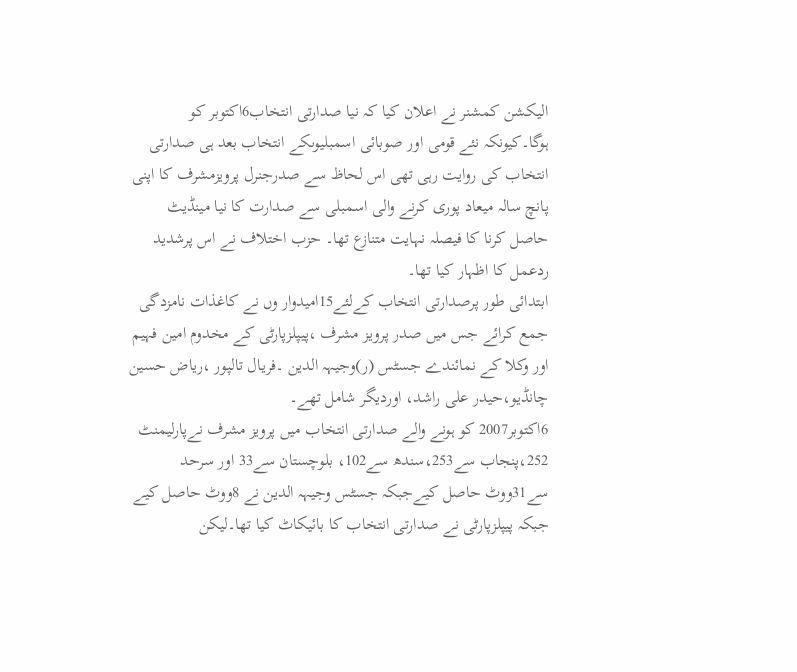الیکشن کمشنر نے اعلان کیا کہ نیا صدارتی انتخاب6اکتوبر کو ہوگا۔کیونکہ نئے قومی اور صوبائی اسمبلیوںکے انتخاب بعد ہی صدارتی انتخاب کی روایت رہی تھی اس لحاظ سے صدرجنرل پرویزمشرف کا اپنی پانچ سالہ میعاد پوری کرنے والی اسمبلی سے صدارت کا نیا مینڈیٹ حاصل کرنا کا فیصلہ نہایت متنازع تھا۔ حزب اختلاف نے اس پرشدید ردعمل کا اظہار کیا تھا۔
ابتدائی طور پرصدارتی انتخاب کےلئے15امیدوار وں نے کاغذات نامزدگی جمع کرائے جس میں صدر پرویز مشرف ،پیپلزپارٹی کے مخدوم امین فہیم اور وکلا کے نمائندے جسٹس (ر)وجیہہ الدین ۔فریال تالپور ،ریاض حسین چانڈیو،حیدر علی راشد، اوردیگر شامل تھے۔
6اکتوبر2007 کو ہونے والے صدارتی انتخاب میں پرویز مشرف نےپارلیمنٹ 252،پنجاب سے253،سندھ سے102، بلوچستان سے33 اور سرحد سے31ووٹ حاصل کیےجبکہ جسٹس وجیہہ الدین نے 8ووٹ حاصل کیے جبکہ پیپلزپارٹی نے صدارتی انتخاب کا بائیکاٹ کیا تھا۔لیکن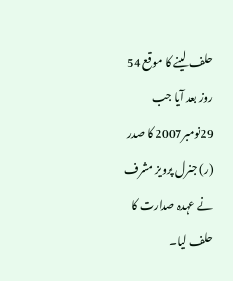حلف لینے کا موقع 54 روز بعد آیا جب 29نومبر2007 کا صدر (ر) جنرل پرویز مشرف نے عہدہ صدارت کا حلف لیا۔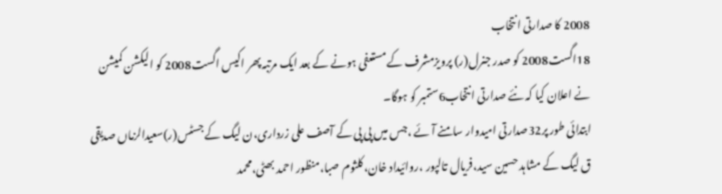2008 کا صدارتی انتخاب
18اگست2008 کو صدر جنرل(ر) پرویزمشرف کے مستعفی ہونے کے بعد ایک مرتبہ پھر اکیس اگست2008 کو الیکشن کمیشن نے اعلان کیا کہ نئے صدارتی انتخاب6ستمبر کو ہوگا۔
ابتدائی طور پر32صدارتی امیدوار سامنے آئے ،جس میں پی پی کے آصف علی زرداری،ن لیگ کے جسٹس(ر)سعیدالزماں صدیقی ق لیگ کے مشاہد حسین سید،فریال تالپور ،روائیداد خان،کلثوم صبا،منظور احمد بھٹی،محمد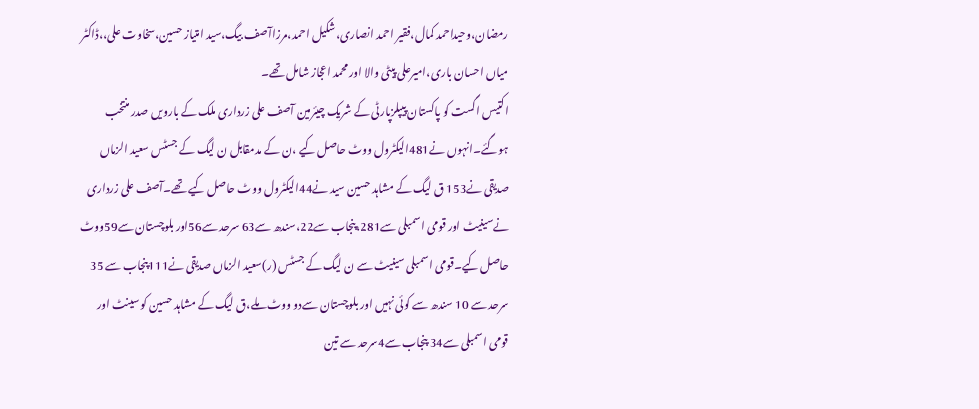رمضان،وحیداحمد کمال،فقیر احمد انصاری،شکیل احمد،مرزاآصف بیگ،سید امتیاز حسین،سخاوت علی،،ڈاکٹر میاں احسان باری،امیرعلی پیٹی والا اور محمد اعجاز شامل تھے۔
اکتیس اگست کو پاکستان پیپلزپارٹی کے شریک چیئرمین آصف علی زرداری ملک کے بارویں صدر منتخب ہوگئے۔انہوں نے481الیکٹرول ووٹ حاصل کیے ،ن کے مدمقابل ن لیگ کے جسٹس سعید الزماں صدیقی نے153 ق لیگ کے مشاہد حسین سید نے44الیکٹرول ووٹ حاصل کیے تھے۔آصف علی زرداری نےسینیٹ اور قومی اسمبلی سے281،پنجاب سے22،سندھ سے63 سرحد سے56اور بلوچستان سے59ووٹ حاصل کیے۔قومی اسمبلی سینیٹ سے ن لیگ کے جسٹس (ر)سعید الزماں صدیقی نے111پنجاب سے 35 سرحد سے 10 سندھ سے کوئی نہیں اور بلوچستان سےدو ووٹ ملے،ق لیگ کے مشاہد حسین کو سینٹ اور قومی اسمبلی سے34 پنجاب سے4سرحد سے تین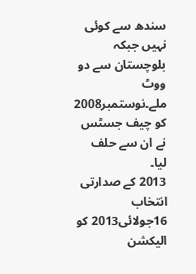سندھ سے کوئی نہیں جبکہ بلوچستان سے دو ووٹ ملے۔نوستمبر2008 کو چیف جسٹس نے ان سے حلف لیا۔
2013 کے صدارتی انتخاب
16جولائی2013 کو الیکشن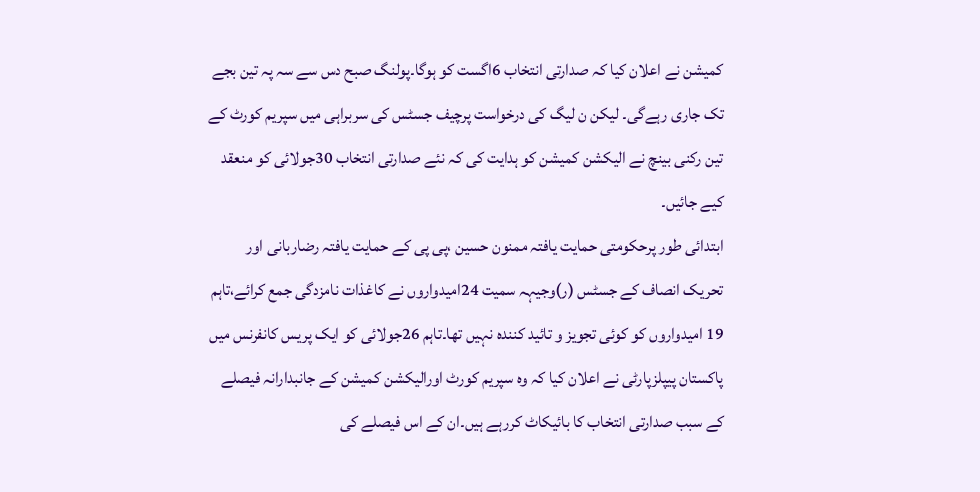کمیشن نے اعلان کیا کہ صدارتی انتخاب 6اگست کو ہوگا۔پولنگ صبح دس سے سہ پہ تین بجے تک جاری رہےگی۔ لیکن ن لیگ کی درخواست پرچیف جسٹس کی سربراہی میں سپریم کورٹ کے تین رکنی بینچ نے الیکشن کمیشن کو ہدایت کی کہ نئے صدارتی انتخاب 30جولائی کو منعقد کیے جائیں۔
ابتدائی طور پرحکومتی حمایت یافتہ ممنون حسین ،پی پی کے حمایت یافتہ رضاربانی اور تحریک انصاف کے جسٹس (ر)وجیہہ سمیت 24امیدواروں نے کاغذات نامزدگی جمع کرائے،تاہم 19 امیدواروں کو کوئی تجویز و تائید کنندہ نہیں تھا۔تاہم 26جولائی کو ایک پریس کانفرنس میں پاکستان پیپلزپارٹی نے اعلان کیا کہ وہ سپریم کورٹ اورالیکشن کمیشن کے جانبدارانہ فیصلے کے سبب صدارتی انتخاب کا بائیکاٹ کررہے ہیں۔ان کے اس فیصلے کی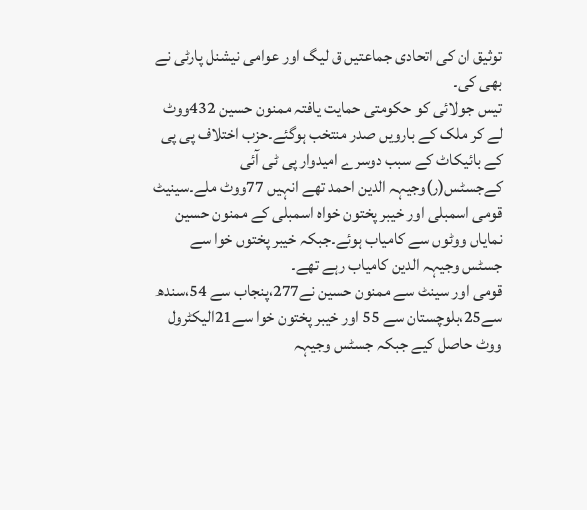توثیق ان کی اتحادی جماعتیں ق لیگ اور عوامی نیشنل پارٹی نے بھی کی۔
تیس جولائی کو حکومتی حمایت یافتہ ممنون حسین 432ووٹ لے کر ملک کے بارویں صدر منتخب ہوگئے۔حزب اختلاف پی پی کے بائیکاٹ کے سبب دوسرے امیدوار پی ٹی آئی کےجسٹس(ر)وجیہہ الدین احمد تھے انہیں 77ووٹ ملے۔سینیٹ قومی اسمبلی اور خیبر پختون خواہ اسمبلی کے ممنون حسین نمایاں ووٹوں سے کامیاب ہوئے۔جبکہ خیبر پختوں خوا سے جسٹس وجیہہ الدین کامیاب رہے تھے۔
قومی اور سینٹ سے ممنون حسین نے277،پنجاب سے 54،سندھ سے25،بلوچستان سے 55 اور خیبر پختون خوا سے21الیکٹرول ووٹ حاصل کیے جبکہ جسٹس وجیہہ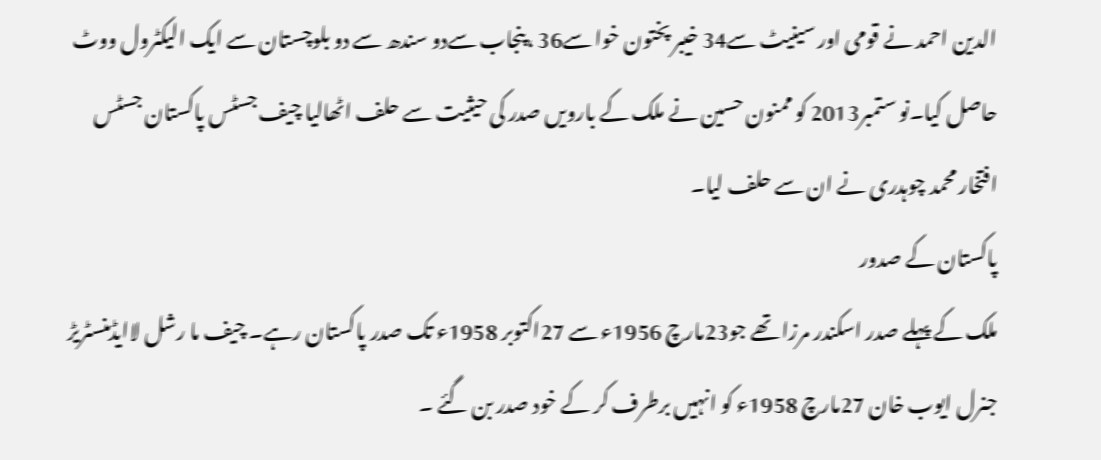الدین احمد نے قومی اور سینیٹ سے34 خیبر پختون خوا سے36 ،پنجاب سےدو سندھ سے دو بلوچستان سے ایک الیکٹرول ووٹ حاصل کیا۔نو ستمبر2013 کو ممنون حسین نے ملک کے بارویں صدر کی حیثیت سے حلف اٹھالیا چیف جسٹس پاکستان جسٹس افتخار محمد چوہدری نے ان سے حلف لیا۔
پاکستان کے صدور
ملک کے پہلے صدر اسکندر مرزا تھے جو23مارچ 1956ء سے 27اکتوبر 1958ء تک صدر پاکستان رہے۔ چیف ما رشل لاایڈمنسٹریڑ جنرل ایوب خان 27مارچ 1958ء کو انہیں برطرف کر کے خود صدر بن گئے ۔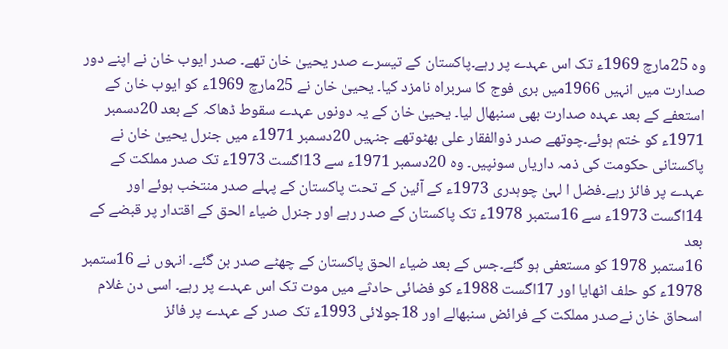وہ 25مارچ 1969ء تک اس عہدے پر رہے۔پاکستان کے تیسرے صدر یحییٰ خان تھے۔ صدر ایوب خان نے اپنے دور صدارت میں انہیں 1966میں بری فوج کا سربراہ نامزد کیا۔ یحییٰ خان نے 25مارچ 1969ء کو ایوب خان کے استعفے کے بعد عہدہ صدارت بھی سنبھال لیا۔ یحییٰ خان کے یہ دونوں عہدے سقوط ڈھاکہ کے بعد 20دسمبر 1971ء کو ختم ہوئے۔چوتھے صدر ذوالفقار علی بھٹوتھے جنہیں 20دسمبر 1971ء میں جنرل یحییٰ خان نے پاکستانی حکومت کی ذمہ داریاں سونپیں۔ وہ 20دسمبر 1971ء سے 13اگست 1973ء تک صدر مملکت کے عہدے پر فائز رہے۔فضل ا لہیٰ چوہدری 1973ء کے آئین کے تحت پاکستان کے پہلے صدر منتخب ہوئے اور 14اگست 1973ء سے 16ستمبر 1978ء تک پاکستان کے صدر رہے اور جنرل ضیاء الحق کے اقتدار پر قبضے کے بعد
16ستمبر 1978 کو مستعفی ہو گئے۔جس کے بعد ضیاء الحق پاکستان کے چھٹے صدر بن گئے۔ انہوں نے 16ستمبر 1978ء کو حلف اٹھایا اور 17اگست 1988ء کو فضائی حادثے میں موت تک اس عہدے پر رہے۔ اسی دن غلام اسحاق خان نےصدر مملکت کے فرائض سنبھالے اور 18جولائی 1993ء تک صدر کے عہدے پر فائز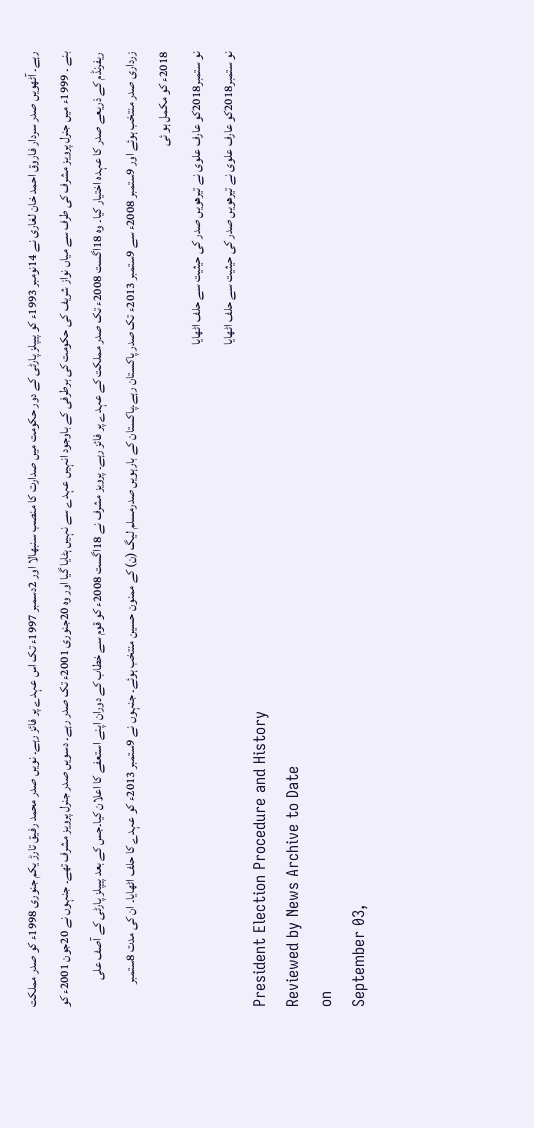رہے۔ آٹھویں صدر سردار فاروق احمد خان لغاری نے 14نومبر 1993ء کو پیپلز پارٹی کے دور حکومت میں صدارت کا منصب سنبھالا اور 2دسمبر 1997ء تک اس عہدے پر فائز رہے۔ نویں صدر محمد رفیق تارڑ یکم جنوری 1998ء کو صدر مملکت بنے ۔ 1999ء میں جنرل پرویز مشرف کی طرف سے میاں نواز شریف کی حکومت کی برطرفی کے باوجود انہیں عہدے سے نہیں ہٹایا گیا اور وہ 20جنوری 2001ء تک صدر رہے۔ دسویں صدر جنرل پرویز مشرف تھے۔ جنہوں نے 20جون 2001ء کو ریفرنڈم کے ذریعے صدر کا عہدہ اختیار کیا۔ وہ 18اگست 2008ء تک صدر مملکت کے عہدے پر فائز رہے۔ پرویز مشرف نے 18اگست 2008ء کو قوم سے خطاب کے دوران اپنے استعفے کا اعلان کیا۔جس کے بعد پیپلز پارٹی کے آصف علی زرداری صدر منتخب ہوئے اور 9ستمبر 2008ء سے 9ستمبر 2013ء تک صدر پاکستان رہے۔پاکستان کے بارہویں صدرمسلم لیگ (ن) کے ممنون حسین منتخب ہوئے۔ جنہوں نے 9ستمبر 2013ء کو عہدے کا حلف اٹھایا۔ ان کی مدت 8ستمبر 2018ء کو مکمل ہو ئی
نو ستمبر2018کو عارف علوی نے تیرھویں صدر کی حیثیت سے حلف اٹھایا
نو ستمبر2018کو عارف علوی نے تیرھویں صدر کی حیثیت سے حلف اٹھایا
President Election Procedure and History
Reviewed by News Archive to Date
on
September 03,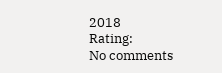2018
Rating:
No comments